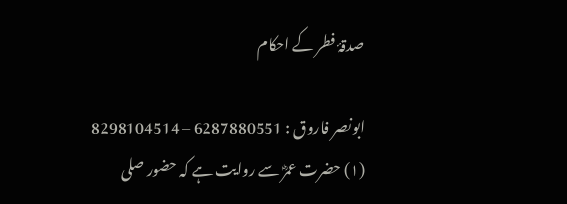صدقۂ فطر کے احکام

ابونصر فاروق : 6287880551 – 8298104514
(۱) حضرت عمرؓ سے روایت ہے کہ حضور صلى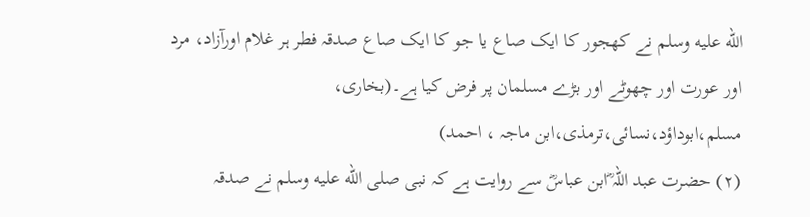الله عليه وسلم نے کھجور کا ایک صاع یا جو کا ایک صاع صدقہ فطر ہر غلام اورآزاد، مرد اور عورت اور چھوٹے اور بڑے مسلمان پر فرض کیا ہے۔(بخاری، مسلم،ابوداؤد،نسائی،ترمذی،ابن ماجہ ، احمد)
(۲) حضرت عبد اللہ ؓابن عباسؓ سے روایت ہے کہ نبی صلى الله عليه وسلم نے صدقہ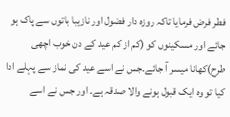فطر فرض فرمایا تاکہ روزہ دار فضول اور نازیبا باتوں سے پاک ہو جائے اور مسکینوں کو (کم از کم عید کے دن خوب اچھی طرح)کھانا میسر آ جائے۔جس نے اسے عید کی نماز سے پہلے ادا کیا تو وہ ایک قبول ہونے والا صدقہ ہے۔ اور جس نے اسے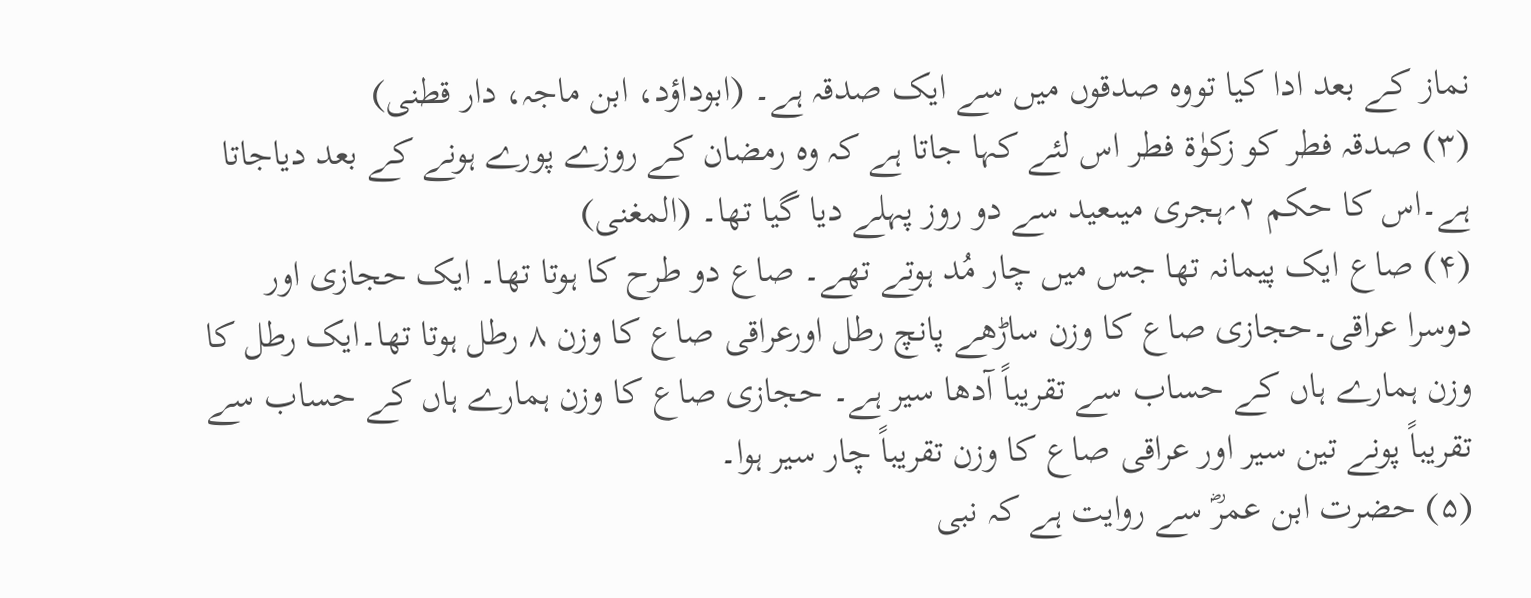نماز کے بعد ادا کیا تووہ صدقوں میں سے ایک صدقہ ہے۔ (ابوداؤد، ابن ماجہ، دار قطنی)
(۳) صدقہ فطر کو زکوٰۃ فطر اس لئے کہا جاتا ہے کہ وہ رمضان کے روزے پورے ہونے کے بعد دیاجاتا ہے۔اس کا حکم ۲؍ہجری میںعید سے دو روز پہلے دیا گیا تھا۔ (المغنی)
(۴) صاع ایک پیمانہ تھا جس میں چار مُد ہوتے تھے۔ صاع دو طرح کا ہوتا تھا۔ ایک حجازی اور دوسرا عراقی۔حجازی صاع کا وزن ساڑھے پانچ رطل اورعراقی صاع کا وزن ۸ رطل ہوتا تھا۔ایک رطل کا وزن ہمارے ہاں کے حساب سے تقریباً آدھا سیر ہے۔ حجازی صاع کا وزن ہمارے ہاں کے حساب سے تقریباً پونے تین سیر اور عراقی صاع کا وزن تقریباً چار سیر ہوا۔
(۵) حضرت ابن عمرؓ سے روایت ہے کہ نبی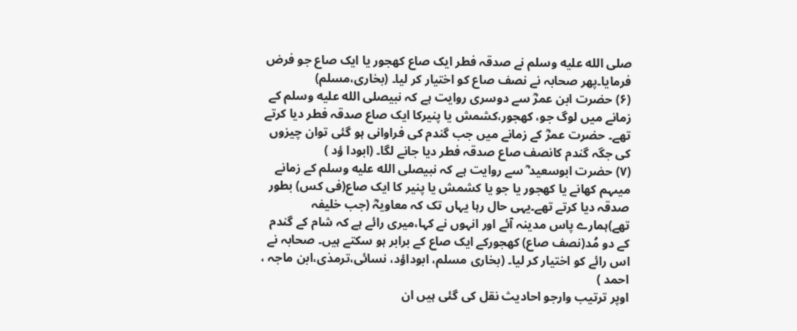صلى الله عليه وسلم نے صدقہ فطر ایک صاع کھجور یا ایک صاع جو فرض فرمایا۔پھر صحابہ نے نصف صاع کو اختیار کر لیا۔ (بخاری،مسلم)
(۶) حضرت ابن عمرؓ سے دوسری روایت ہے کہ نبیصلى الله عليه وسلم کے زمانے میں لوگ جو، کھجور،کشمش یا پنیرکا ایک صاع صدقہ فطر دیا کرتے تھے۔ حضرت عمرؓ کے زمانے میں جب گندم کی فراوانی ہو گئی توان چیزوں کی جگہ گندم کانصف صاع صدقہ فطر دیا جانے لگا۔ (ابودا ؤد )
(۷) حضرت ابوسعید ؓ سے روایت ہے کہ نبیصلى الله عليه وسلم کے زمانے میںہم کھانے یا کھجور یا جو یا کشمش یا پنیر کا ایک صاع(فی کس) بطور صدقہ دیا کرتے تھے۔یہی حال رہا یہاں تک کہ معاویہؓ (جب خلیفہ تھے)ہمارے پاس مدینہ آئے اور انہوں نے کہا،میری رائے ہے کہ شام کے گندم کے دو مُد(نصف صاع) کھجورکے ایک صاع کے برابر ہو سکتے ہیں۔ صحابہ نے اس رائے کو اختیار کر لیا۔ (بخاری مسلم، ابوداؤد، نسائی،ترمذی،ابن ماجہ ، احمد )
اوپر ترتیب وارجو احادیث نقل کی گئی ہیں ان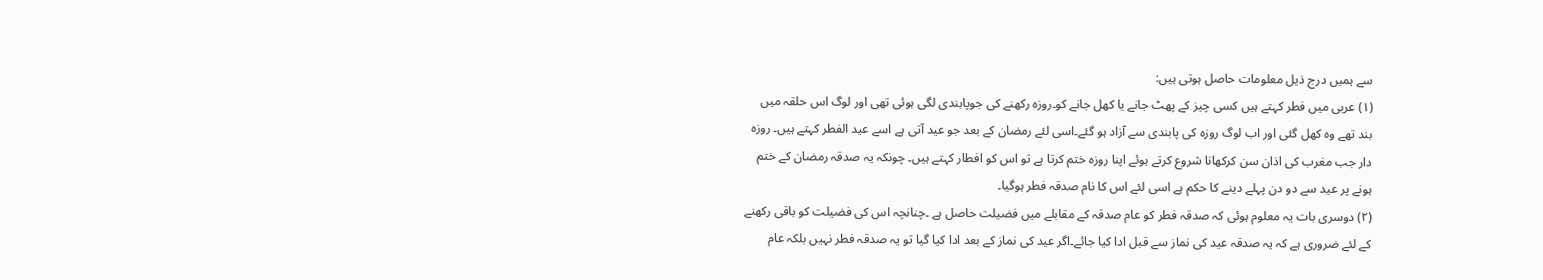سے ہمیں درج ذیل معلومات حاصل ہوتی ہیں:
(۱) عربی میں فطر کہتے ہیں کسی چیز کے پھٹ جانے یا کھل جانے کو۔روزہ رکھنے کی جوپابندی لگی ہوئی تھی اور لوگ اس حلقہ میں بند تھے وہ کھل گئی اور اب لوگ روزہ کی پابندی سے آزاد ہو گئے۔اسی لئے رمضان کے بعد جو عید آتی ہے اسے عید الفطر کہتے ہیں۔ روزہ دار جب مغرب کی اذان سن کرکھانا شروع کرتے ہوئے اپنا روزہ ختم کرتا ہے تو اس کو افطار کہتے ہیں۔ چونکہ یہ صدقہ رمضان کے ختم ہونے پر عید سے دو دن پہلے دینے کا حکم ہے اسی لئے اس کا نام صدقہ فطر ہوگیا۔
(۲) دوسری بات یہ معلوم ہوئی کہ صدقہ فطر کو عام صدقہ کے مقابلے میں فضیلت حاصل ہے ۔چنانچہ اس کی فضیلت کو باقی رکھنے کے لئے ضروری ہے کہ یہ صدقہ عید کی نماز سے قبل ادا کیا جائے۔اگر عید کی نماز کے بعد ادا کیا گیا تو یہ صدقہ فطر نہیں بلکہ عام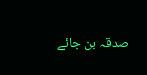صدقہ بن جائے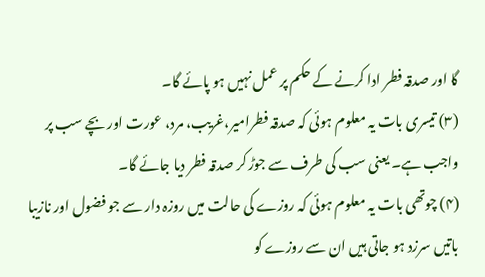گا اور صدقہ فطر ادا کرنے کے حکم پر عمل نہیں ہو پائے گا۔
(۳) تیسری بات یہ معلوم ہوئی کہ صدقہ فطرامیر،غریب، مرد، عورت اور بچے سب پر واجب ہے۔ یعنی سب کی طرف سے جوڑ کر صدقہ فطر دیا جائے گا۔
(۴) چوتھی بات یہ معلوم ہوئی کہ روزے کی حالت میں روزہ دار سے جو فضول اور نازیبا باتیں سرزد ہو جاتی ہیں ان سے روزے کو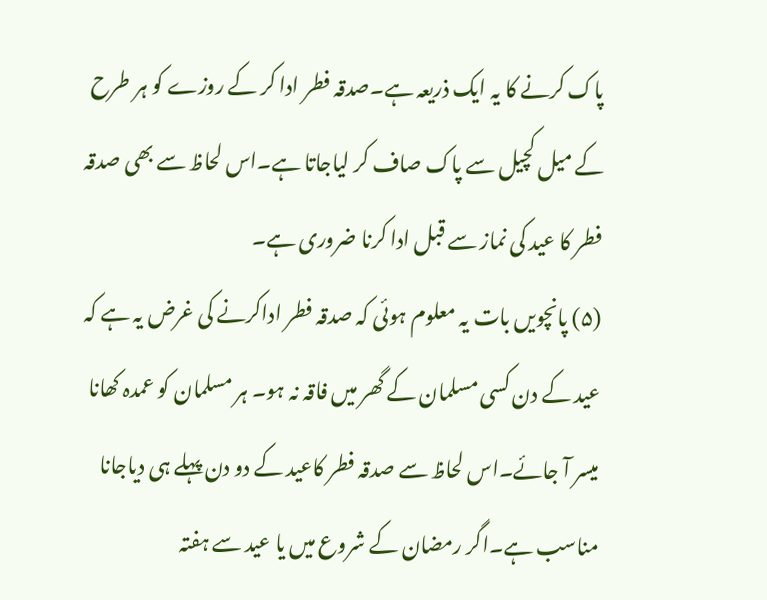پاک کرنے کا یہ ایک ذریعہ ہے۔صدقہ فطر ادا کر کے روزے کو ہر طرح کے میل کچیل سے پاک صاف کر لیاجاتا ہے۔اس لحاظ سے بھی صدقہ فطر کا عید کی نماز سے قبل ادا کرنا ضروری ہے۔
(۵) پانچویں بات یہ معلوم ہوئی کہ صدقہ فطر اداکرنے کی غرض یہ ہے کہ عید کے دن کسی مسلمان کے گھر میں فاقہ نہ ہو۔ ہر مسلمان کو عمدہ کھانا میسر آ جائے۔اس لحاظ سے صدقہ فطر کاعید کے دو دن پہلے ہی دیاجانا مناسب ہے۔اگر رمضان کے شروع میں یا عید سے ہفتہ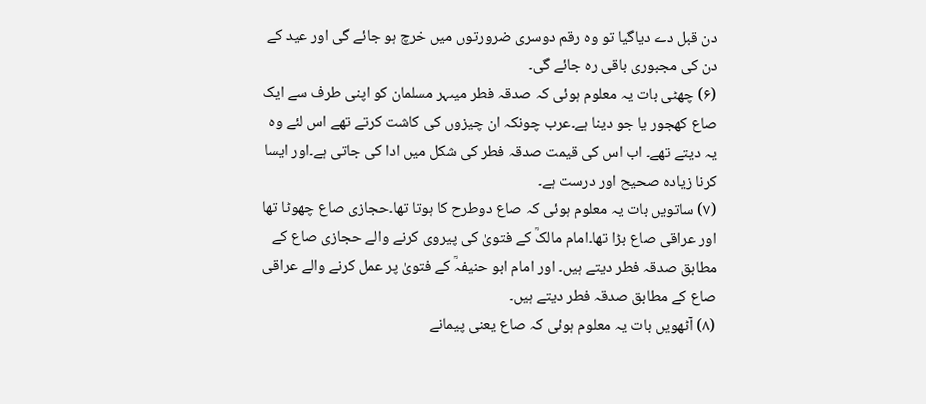دن قبل دے دیاگیا تو وہ رقم دوسری ضرورتوں میں خرچ ہو جائے گی اور عید کے دن کی مجبوری باقی رہ جائے گی۔
(۶) چھٹی بات یہ معلوم ہوئی کہ صدقہ فطر میںہر مسلمان کو اپنی طرف سے ایک صاع کھجور یا جو دینا ہے۔عرب چونکہ ان چیزوں کی کاشت کرتے تھے اس لئے وہ یہ دیتے تھے۔ اب اس کی قیمت صدقہ فطر کی شکل میں ادا کی جاتی ہے۔اور ایسا کرنا زیادہ صحیح اور درست ہے۔
(۷) ساتویں بات یہ معلوم ہوئی کہ صاع دوطرح کا ہوتا تھا۔حجازی صاع چھوٹا تھا اور عراقی صاع بڑا تھا۔امام مالکؒ کے فتویٰ کی پیروی کرنے والے حجازی صاع کے مطابق صدقہ فطر دیتے ہیں۔ اور امام ابو حنیفہؒ کے فتویٰ پر عمل کرنے والے عراقی صاع کے مطابق صدقہ فطر دیتے ہیں۔
(۸) آٹھویں بات یہ معلوم ہوئی کہ صاع یعنی پیمانے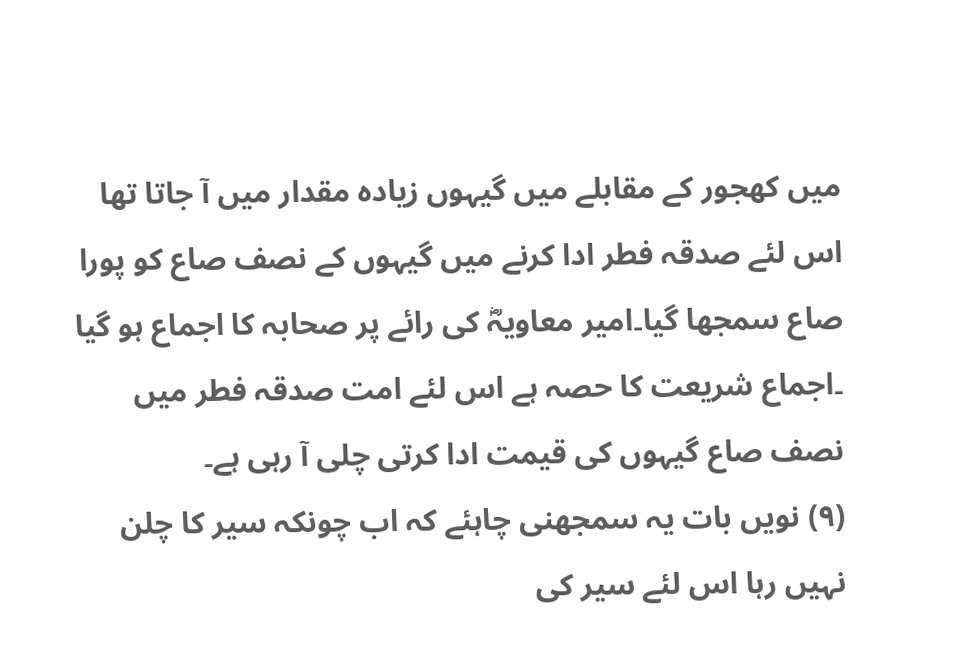میں کھجور کے مقابلے میں گیہوں زیادہ مقدار میں آ جاتا تھا اس لئے صدقہ فطر ادا کرنے میں گیہوں کے نصف صاع کو پورا صاع سمجھا گیا۔امیر معاویہؓ کی رائے پر صحابہ کا اجماع ہو گیا ۔اجماع شریعت کا حصہ ہے اس لئے امت صدقہ فطر میں نصف صاع گیہوں کی قیمت ادا کرتی چلی آ رہی ہے۔
(۹) نویں بات یہ سمجھنی چاہئے کہ اب چونکہ سیر کا چلن نہیں رہا اس لئے سیر کی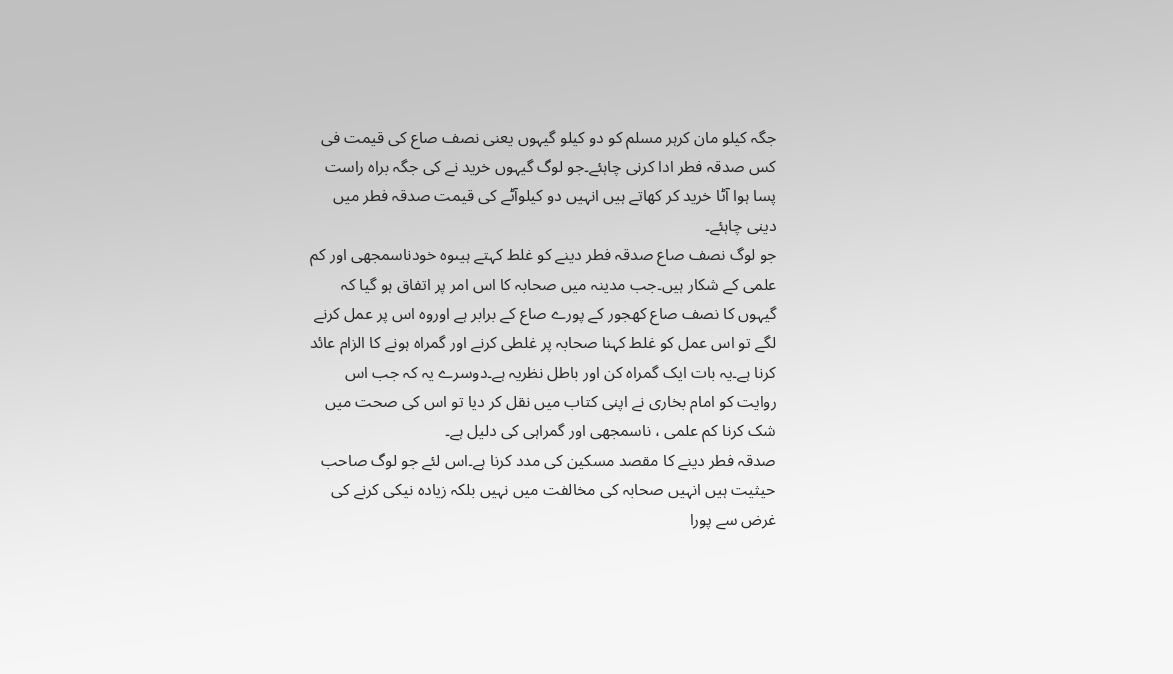جگہ کیلو مان کرہر مسلم کو دو کیلو گیہوں یعنی نصف صاع کی قیمت فی کس صدقہ فطر ادا کرنی چاہئے۔جو لوگ گیہوں خرید نے کی جگہ براہ راست پسا ہوا آٹا خرید کر کھاتے ہیں انہیں دو کیلوآٹے کی قیمت صدقہ فطر میں دینی چاہئے۔
جو لوگ نصف صاع صدقہ فطر دینے کو غلط کہتے ہیںوہ خودناسمجھی اور کم علمی کے شکار ہیں۔جب مدینہ میں صحابہ کا اس امر پر اتفاق ہو گیا کہ گیہوں کا نصف صاع کھجور کے پورے صاع کے برابر ہے اوروہ اس پر عمل کرنے لگے تو اس عمل کو غلط کہنا صحابہ پر غلطی کرنے اور گمراہ ہونے کا الزام عائد کرنا ہے۔یہ بات ایک گمراہ کن اور باطل نظریہ ہے۔دوسرے یہ کہ جب اس روایت کو امام بخاری نے اپنی کتاب میں نقل کر دیا تو اس کی صحت میں شک کرنا کم علمی ، ناسمجھی اور گمراہی کی دلیل ہے۔
صدقہ فطر دینے کا مقصد مسکین کی مدد کرنا ہے۔اس لئے جو لوگ صاحب حیثیت ہیں انہیں صحابہ کی مخالفت میں نہیں بلکہ زیادہ نیکی کرنے کی غرض سے پورا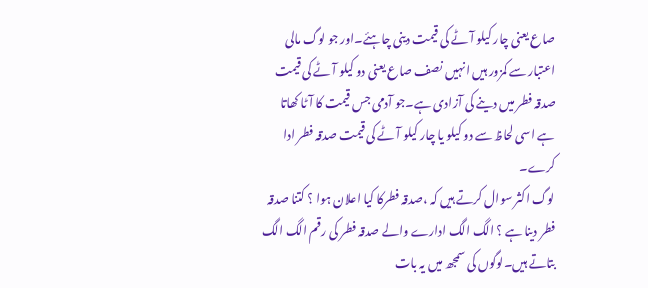صاع یعنی چار کیلو آٹے کی قیمت دینی چاہئے۔اور جو لوگ مالی اعتبار سے کمزور ہیں انہیں نصف صاع یعنی دو کیلو آٹے کی قیمت صدقہ فطر میں دینے کی آزادی ہے۔جو آدمی جس قیمت کا آٹا کھاتا ہے اسی لحاظ سے دو کیلو یا چار کیلو آٹے کی قیمت صدقہ فطر ادا کرے۔
لوگ اکثر سوال کرتے ہیں کہ ،صدقہ فطرکا کیا اعلان ہوا ؟ کتنا صدقہ فطر دینا ہے ؟ الگ الگ ادارے والے صدقہ فطر کی رقم الگ الگ بتاتے ہیں۔لوگوں کی سمجھ میں یہ بات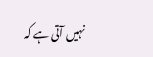نہیں آتی ہے کہ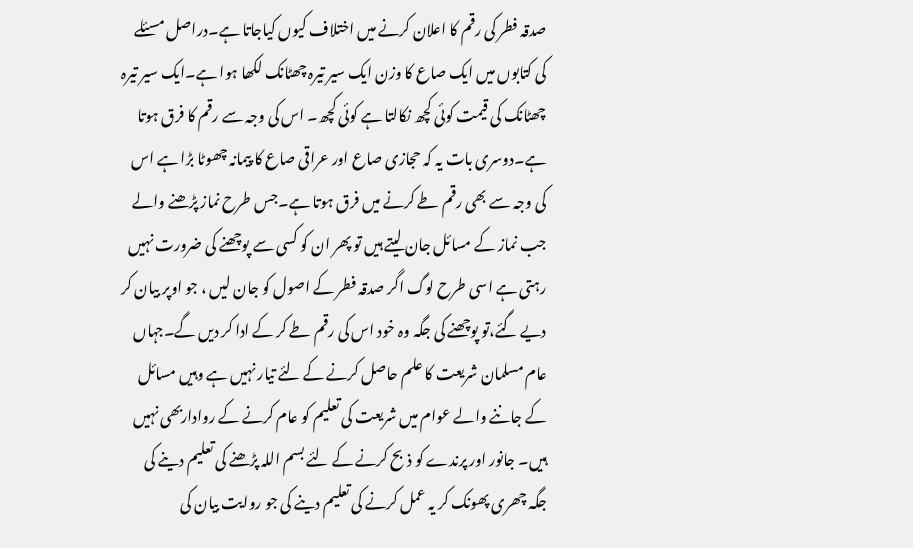صدقہ فطر کی رقم کا اعلان کرنے میں اختلاف کیوں کیاجاتا ہے۔دراصل مسئلے کی کتابوں میں ایک صاع کا وزن ایک سیر تیرہ چھٹانک لکھا ہوا ہے۔ایک سیر تیرہ چھٹانک کی قیمت کوئی کچھ نکالتا ہے کوئی کچھ۔ اس کی وجہ سے رقم کا فرق ہوتا ہے۔دوسری بات یہ کہ حجازی صاع اور عراقی صاع کا پیمانہ چھوٹا بڑا ہے اس کی وجہ سے بھی رقم طے کرنے میں فرق ہوتا ہے۔جس طرح نماز پڑھنے والے جب نماز کے مسائل جان لیتے ہیں تو پھر ان کو کسی سے پوچھنے کی ضرورت نہیں رہتی ہے اسی طرح لوگ اگر صدقہ فطر کے اصول کو جان لیں ، جو اوپر بیان کر دیے گئے،تو پوچھنے کی جگہ وہ خود اس کی رقم طے کر کے ادا کر دیں گے۔جہاں عام مسلمان شریعت کا علم حاصل کرنے کے لئے تیار نہیں ہے وہیں مسائل کے جاننے والے عوام میں شریعت کی تعلیم کو عام کرنے کے رواداربھی نہیں ہیں۔ جانور اور پرندے کو ذبح کرنے کے لئے بسم اللہ پڑھنے کی تعلیم دینے کی جگہ چھری پھونک کر یہ عمل کرنے کی تعلیم دینے کی جو روایت بیان کی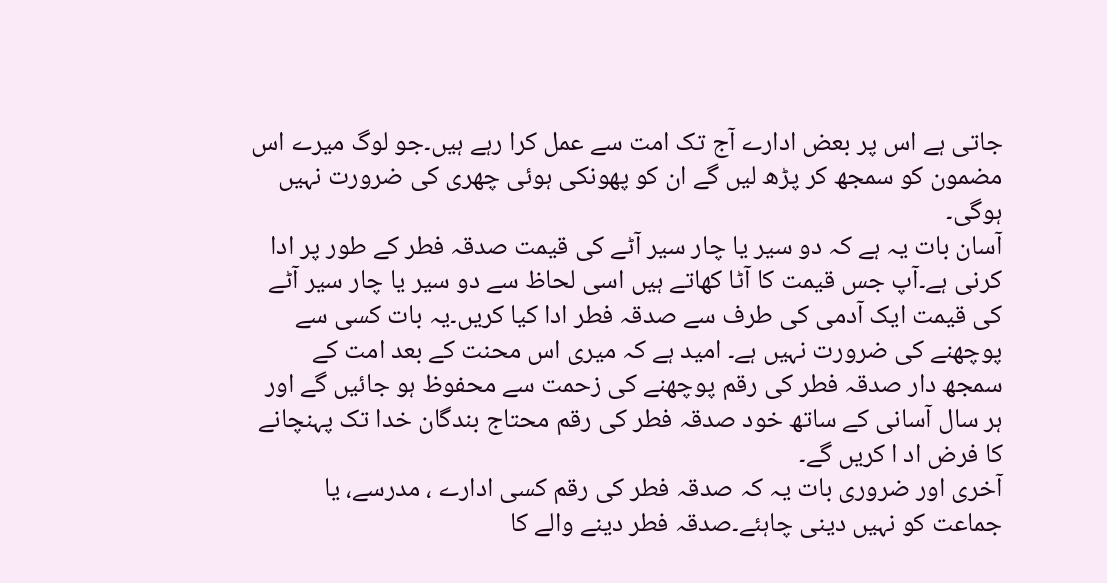جاتی ہے اس پر بعض ادارے آج تک امت سے عمل کرا رہے ہیں۔جو لوگ میرے اس مضمون کو سمجھ کر پڑھ لیں گے ان کو پھونکی ہوئی چھری کی ضرورت نہیں ہوگی۔
آسان بات یہ ہے کہ دو سیر یا چار سیر آٹے کی قیمت صدقہ فطر کے طور پر ادا کرنی ہے۔آپ جس قیمت کا آٹا کھاتے ہیں اسی لحاظ سے دو سیر یا چار سیر آٹے کی قیمت ایک آدمی کی طرف سے صدقہ فطر ادا کیا کریں۔یہ بات کسی سے پوچھنے کی ضرورت نہیں ہے۔ امید ہے کہ میری اس محنت کے بعد امت کے سمجھ دار صدقہ فطر کی رقم پوچھنے کی زحمت سے محفوظ ہو جائیں گے اور ہر سال آسانی کے ساتھ خود صدقہ فطر کی رقم محتاج بندگان خدا تک پہنچانے کا فرض اد ا کریں گے۔
آخری اور ضروری بات یہ کہ صدقہ فطر کی رقم کسی ادارے ، مدرسے، یا جماعت کو نہیں دینی چاہئے۔صدقہ فطر دینے والے کا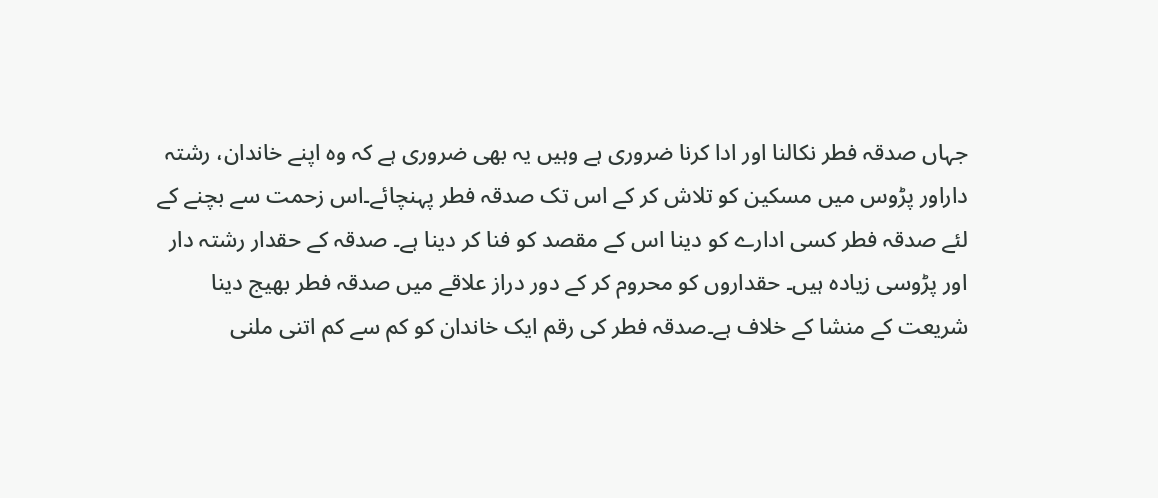جہاں صدقہ فطر نکالنا اور ادا کرنا ضروری ہے وہیں یہ بھی ضروری ہے کہ وہ اپنے خاندان، رشتہ داراور پڑوس میں مسکین کو تلاش کر کے اس تک صدقہ فطر پہنچائے۔اس زحمت سے بچنے کے لئے صدقہ فطر کسی ادارے کو دینا اس کے مقصد کو فنا کر دینا ہے۔ صدقہ کے حقدار رشتہ دار اور پڑوسی زیادہ ہیں۔ حقداروں کو محروم کر کے دور دراز علاقے میں صدقہ فطر بھیج دینا شریعت کے منشا کے خلاف ہے۔صدقہ فطر کی رقم ایک خاندان کو کم سے کم اتنی ملنی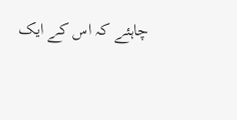چاہئے کہ اس کے ایک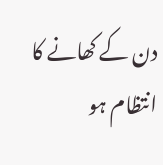دن کے کھانے کا انتظام ہو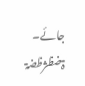جائے۔
ۃضظژظضۃ